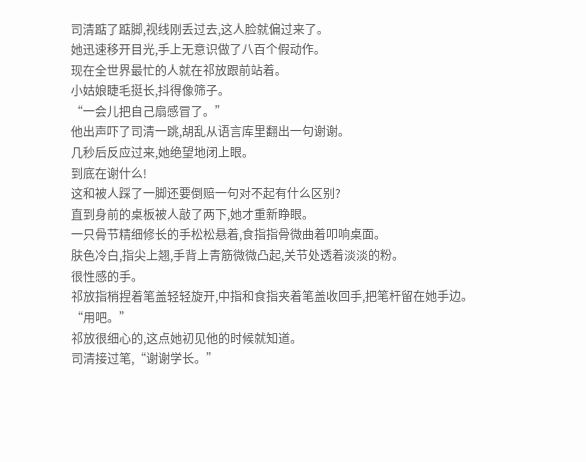司清踮了踮脚,视线刚丢过去,这人脸就偏过来了。
她迅速移开目光,手上无意识做了八百个假动作。
现在全世界最忙的人就在祁放跟前站着。
小姑娘睫毛挺长,抖得像筛子。
“一会儿把自己扇感冒了。”
他出声吓了司清一跳,胡乱从语言库里翻出一句谢谢。
几秒后反应过来,她绝望地闭上眼。
到底在谢什么!
这和被人踩了一脚还要倒赔一句对不起有什么区别?
直到身前的桌板被人敲了两下,她才重新睁眼。
一只骨节精细修长的手松松悬着,食指指骨微曲着叩响桌面。
肤色冷白,指尖上翘,手背上青筋微微凸起,关节处透着淡淡的粉。
很性感的手。
祁放指梢捏着笔盖轻轻旋开,中指和食指夹着笔盖收回手,把笔杆留在她手边。
“用吧。”
祁放很细心的,这点她初见他的时候就知道。
司清接过笔,“谢谢学长。”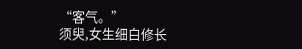“客气。”
须臾,女生细白修长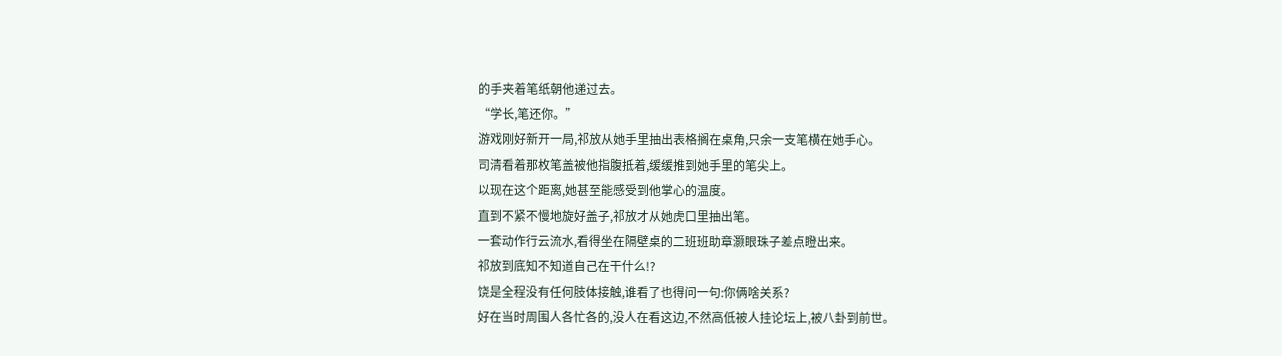的手夹着笔纸朝他递过去。
“学长,笔还你。”
游戏刚好新开一局,祁放从她手里抽出表格搁在桌角,只余一支笔横在她手心。
司清看着那枚笔盖被他指腹抵着,缓缓推到她手里的笔尖上。
以现在这个距离,她甚至能感受到他掌心的温度。
直到不紧不慢地旋好盖子,祁放才从她虎口里抽出笔。
一套动作行云流水,看得坐在隔壁桌的二班班助章灏眼珠子差点瞪出来。
祁放到底知不知道自己在干什么!?
饶是全程没有任何肢体接触,谁看了也得问一句:你俩啥关系?
好在当时周围人各忙各的,没人在看这边,不然高低被人挂论坛上,被八卦到前世。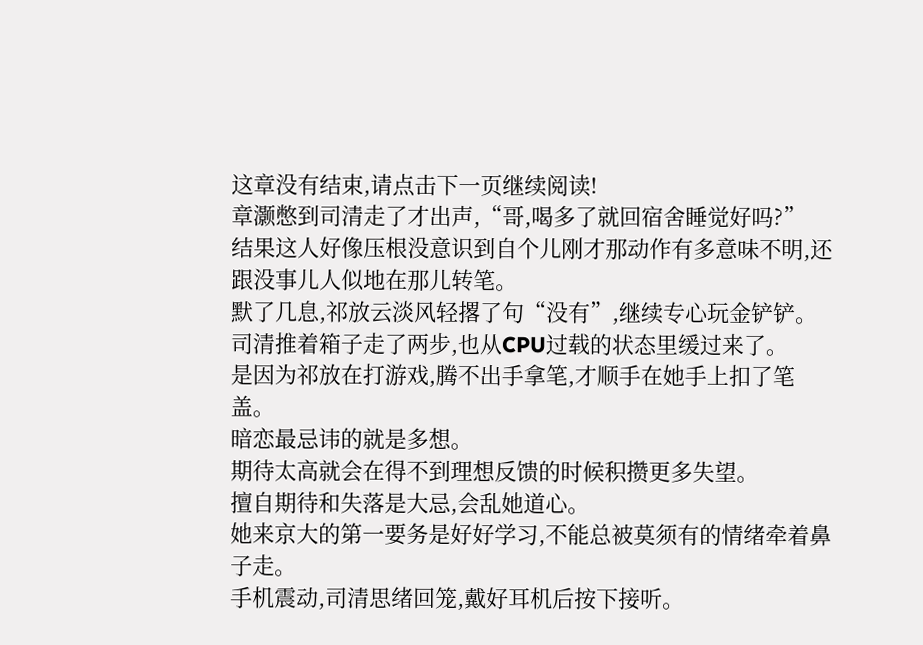这章没有结束,请点击下一页继续阅读!
章灏憋到司清走了才出声,“哥,喝多了就回宿舍睡觉好吗?”
结果这人好像压根没意识到自个儿刚才那动作有多意味不明,还跟没事儿人似地在那儿转笔。
默了几息,祁放云淡风轻撂了句“没有”,继续专心玩金铲铲。
司清推着箱子走了两步,也从CPU过载的状态里缓过来了。
是因为祁放在打游戏,腾不出手拿笔,才顺手在她手上扣了笔盖。
暗恋最忌讳的就是多想。
期待太高就会在得不到理想反馈的时候积攒更多失望。
擅自期待和失落是大忌,会乱她道心。
她来京大的第一要务是好好学习,不能总被莫须有的情绪牵着鼻子走。
手机震动,司清思绪回笼,戴好耳机后按下接听。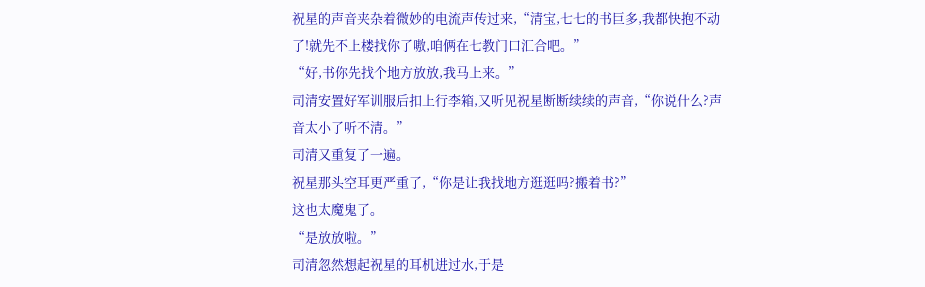祝星的声音夹杂着微妙的电流声传过来,“清宝,七七的书巨多,我都快抱不动了!就先不上楼找你了嗷,咱俩在七教门口汇合吧。”
“好,书你先找个地方放放,我马上来。”
司清安置好军训服后扣上行李箱,又听见祝星断断续续的声音,“你说什么?声音太小了听不清。”
司清又重复了一遍。
祝星那头空耳更严重了,“你是让我找地方逛逛吗?搬着书?”
这也太魔鬼了。
“是放放啦。”
司清忽然想起祝星的耳机进过水,于是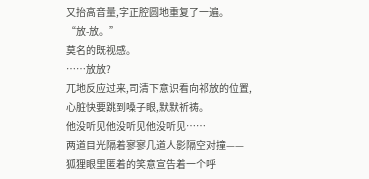又抬高音量,字正腔圆地重复了一遍。
“放-放。”
莫名的既视感。
……放放?
兀地反应过来,司清下意识看向祁放的位置,心脏快要跳到嗓子眼,默默祈祷。
他没听见他没听见他没听见……
两道目光隔着寥寥几道人影隔空对撞——
狐狸眼里匿着的笑意宣告着一个呼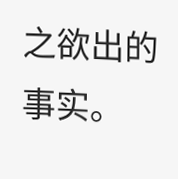之欲出的事实。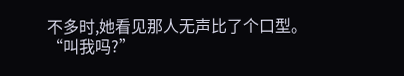不多时,她看见那人无声比了个口型。
“叫我吗?”